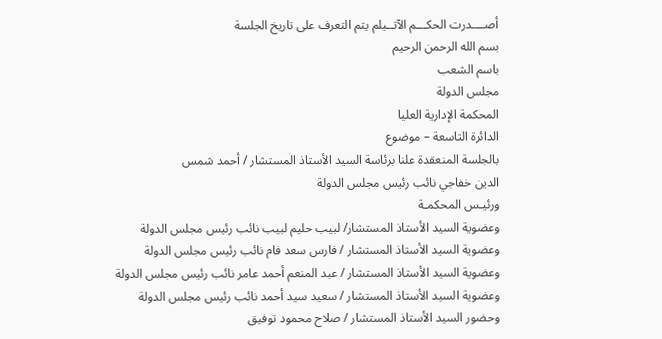أصــــدرت الحكـــم الآتــيلم يتم التعرف على تاريخ الجلسة
بسم الله الرحمن الرحيم
باسم الشعب
مجلس الدولة
المحكمة الإدارية العليا
الدائرة التاسعة – موضوع
بالجلسة المنعقدة علنا برئاسة السيد الأستاذ المستشار / أحمد شمس
الدين خفاجي نائب رئيس مجلس الدولة
ورئيـس المحكمـة
وعضوية السيد الأستاذ المستشار/ لبيب حليم لبيب نائب رئيس مجلس الدولة
وعضوية السيد الأستاذ المستشار / فارس سعد فام نائب رئيس مجلس الدولة
وعضوية السيد الأستاذ المستشار / عبد المنعم أحمد عامر نائب رئيس مجلس الدولة
وعضوية السيد الأستاذ المستشار / سعيد سيد أحمد نائب رئيس مجلس الدولة
وحضور السيد الأستاذ المستشار / صلاح محمود توفيق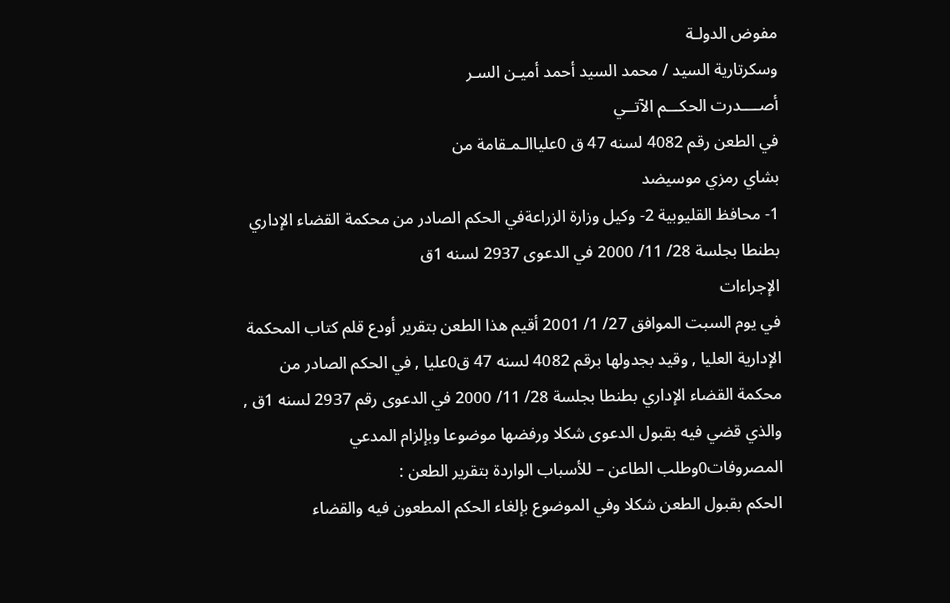مفوض الدولـة
وسكرتارية السيد / محمد السيد أحمد أميـن السـر
أصــــدرت الحكـــم الآتــي
في الطعن رقم 4082 لسنه 47 ق 0علياالـمـقامة من
بشاي رمزي موسيضد
1- محافظ القليوبية 2- وكيل وزارة الزراعةفي الحكم الصادر من محكمة القضاء الإداري بطنطا بجلسة 28/ 11/ 2000 في الدعوى 2937 لسنه 1ق
الإجراءات
في يوم السبت الموافق 27/ 1/ 2001 أقيم هذا الطعن بتقرير أودع قلم كتاب المحكمة الإدارية العليا , وقيد بجدولها برقم 4082 لسنه 47 ق0عليا , في الحكم الصادر من محكمة القضاء الإداري بطنطا بجلسة 28/ 11/ 2000 في الدعوى رقم 2937 لسنه 1ق , والذي قضي فيه بقبول الدعوى شكلا ورفضها موضوعا وبإلزام المدعي المصروفات0وطلب الطاعن – للأسباب الواردة بتقرير الطعن :
الحكم بقبول الطعن شكلا وفي الموضوع بإلغاء الحكم المطعون فيه والقضاء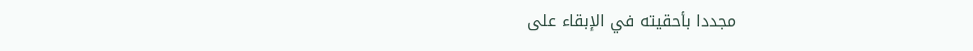مجددا بأحقيته في الإبقاء على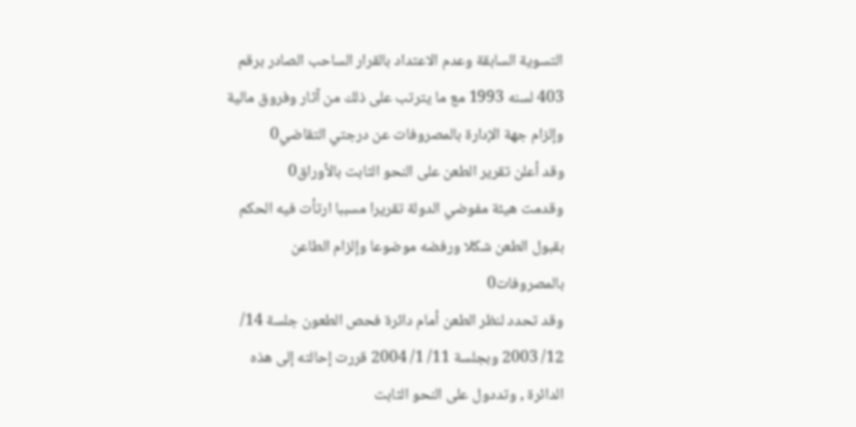التسوية السابقة وعدم الاعتداد بالقرار الساحب الصادر برقم 403 لسنه 1993 مع ما يترتب على ذلك من آثار وفروق مالية وإلزام جهة الإدارة بالمصروفات عن درجتي التقاضي0
وقد أعلن تقرير الطعن على النحو الثابت بالأوراق0
وقدمت هيئة مفوضي الدولة تقريرا مسببا ارتأت فيه الحكم بقبول الطعن شكلا ورفضه موضوعا وإلزام الطاعن بالمصروفات0
وقد تحدد لنظر الطعن أمام دائرة فحص الطعون جلسة 14/ 12/ 2003 وبجلسة 11/ 1/ 2004 قررت إحالته إلى هذه الدائرة , وتددول على النحو الثابت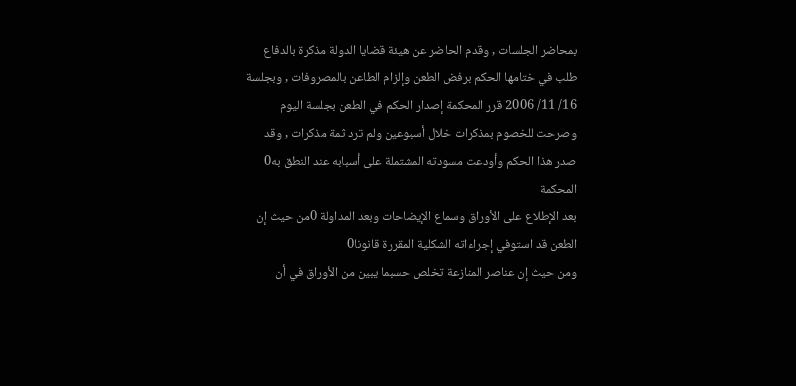بمحاضر الجلسات , وقدم الحاضر عن هيئة قضايا الدولة مذكرة بالدفاع طلب في ختامها الحكم برفض الطعن وإلزام الطاعن بالمصروفات , وبجلسة 16/ 11/ 2006 قرر المحكمة إصدار الحكم في الطعن بجلسة اليوم وصرحت للخصوم بمذكرات خلال أسبوعين ولم ترد ثمة مذكرات , وقد صدر هذا الحكم وأودعت مسودته المشتملة على أسبابه عند النطق به0
المحكمة
بعد الإطلاع على الأوراق وسماع الإيضاحات وبعد المداولة 0من حيث إن الطعن قد استوفي إجراءاته الشكلية المقررة قانونا0
ومن حيث إن عناصر المنازعة تخلص حسبما يبين من الأوراق في أن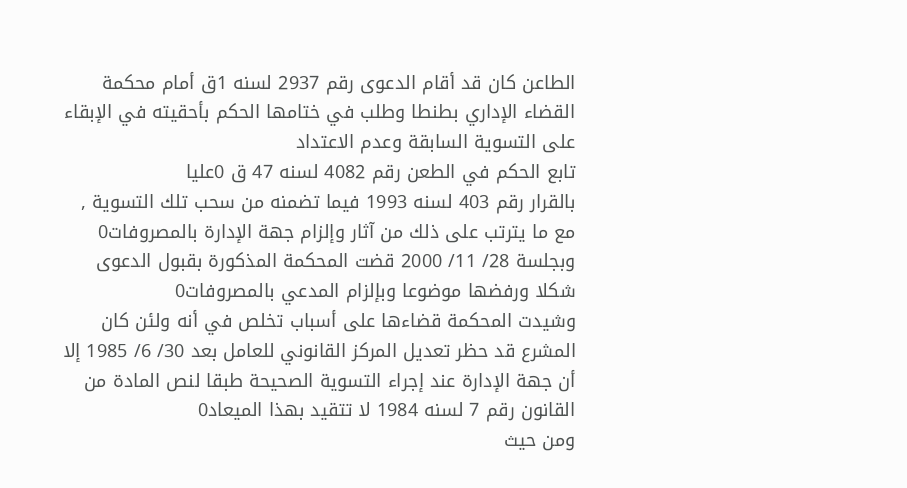الطاعن كان قد أقام الدعوى رقم 2937 لسنه 1ق أمام محكمة القضاء الإداري بطنطا وطلب في ختامها الحكم بأحقيته في الإبقاء على التسوية السابقة وعدم الاعتداد
تابع الحكم في الطعن رقم 4082 لسنه 47 ق 0عليا
بالقرار رقم 403 لسنه 1993 فيما تضمنه من سحب تلك التسوية , مع ما يترتب على ذلك من آثار وإلزام جهة الإدارة بالمصروفات0
وبجلسة 28/ 11/ 2000 قضت المحكمة المذكورة بقبول الدعوى شكلا ورفضها موضوعا وبإلزام المدعي بالمصروفات0
وشيدت المحكمة قضاءها على أسباب تخلص في أنه ولئن كان المشرع قد حظر تعديل المركز القانوني للعامل بعد 30/ 6/ 1985 إلا أن جهة الإدارة عند إجراء التسوية الصحيحة طبقا لنص المادة من القانون رقم 7 لسنه 1984 لا تتقيد بهذا الميعاد0
ومن حيث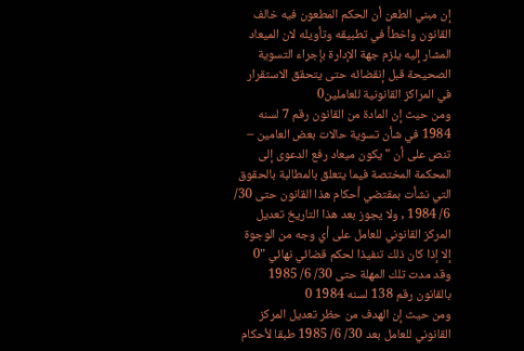إن مبني الطعن أن الحكم المطعون فيه خالف القانون واخطأ في تطبيقه وتأويله لان الميعاد المشار إليه يلزم جهة الإدارة بإجراء التسوية الصحيحة قبل إنقضائه حتى يتحقق الاستقرار في المراكز القانونية للعاملين0
ومن حيث إن المادة من القانون رقم 7 لسنه 1984 في شأن تسوية حالات بعض العامين – تنص على أن " يكون ميعاد رفع الدعوى إلى المحكمة المختصة فيما يتعلق بالمطالبة بالحقوق التي نشأت بمقتضي أحكام هذا القانون حتى 30/ 6/ 1984 , ولا يجوز بعد هذا التاريخ تعديل المركز القانوني للعامل على أي وجه من الوجوة إلا إذا كان ذلك تنفيذا لحكم قضائي نهائي "0
وقد مدت تلك المهلة حتى 30/ 6/ 1985 بالقانون رقم 138 لسنه 1984 0
ومن حيث إن الهدف من حظر تعديل المركز القانوني للعامل بعد 30/ 6/ 1985 طبقا لأحكام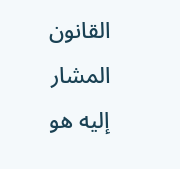القانون المشار إليه هو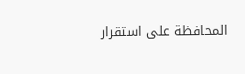المحافظة على استقرار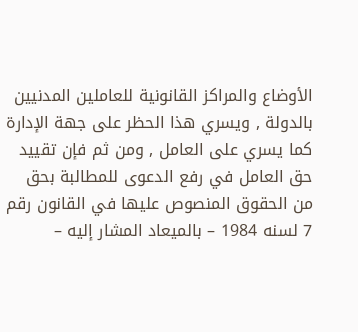الأوضاع والمراكز القانونية للعاملين المدنيين بالدولة , ويسري هذا الحظر على جهة الإدارة كما يسري على العامل , ومن ثم فإن تقييد حق العامل في رفع الدعوى للمطالبة بحق من الحقوق المنصوص عليها في القانون رقم 7 لسنه 1984 – بالميعاد المشار إليه –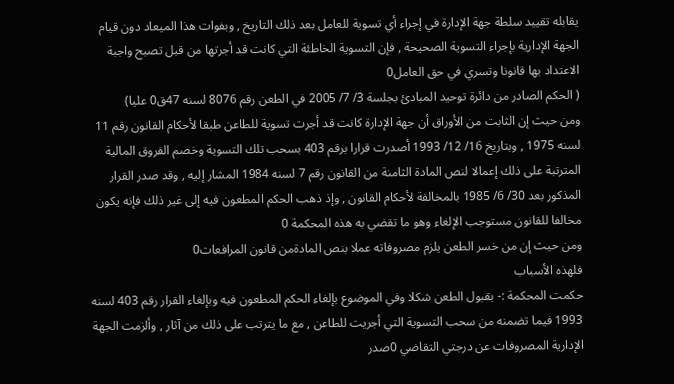يقابله تقييد سلطة جهة الإدارة في إجراء أي تسوية للعامل بعد ذلك التاريخ , وبفوات هذا الميعاد دون قيام الجهة الإدارية بإجراء التسوية الصحيحة , فإن التسوية الخاطئة التي كانت قد أجرتها من قبل تصبح واجبة الاعتداد بها قانونا وتسري في حق العامل0
( الحكم الصادر من دائرة توحيد المبادئ بجلسة 3/ 7/ 2005 في الطعن رقم 8076 لسنه 47ق0 عليا)
ومن حيث إن الثابت من الأوراق أن جهة الإدارة كانت قد أجرت تسوية للطاعن طبقا لأحكام القانون رقم 11 لسنه 1975 , وبتاريخ 16/ 12/ 1993 أصدرت قرارا برقم 403 بسحب تلك التسوية وخصم الفروق المالية المترتبة على ذلك إعمالا لنص المادة الثامنة من القانون رقم 7 لسنه 1984 المشار إليه , وقد صدر القرار المذكور بعد 30/ 6/ 1985 بالمخالفة لأحكام القانون , وإذ ذهب الحكم المطعون فيه إلى غير ذلك فإنه يكون مخالفا للقانون مستوجب الإلغاء وهو ما تقضي به هذه المحكمة 0
ومن حيث إن من خسر الطعن يلزم مصروفاته عملا بنص المادةمن قانون المرافعات0
فلهذه الأسباب
حكمت المحكمة :- بقبول الطعن شكلا وفي الموضوع بإلغاء الحكم المطعون فيه وبإلغاء القرار رقم 403 لسنه 1993 فيما تضمنه من سحب التسوية التي أجريت للطاعن , مع ما يترتب على ذلك من آثار , وألزمت الجهة الإدارية المصروفات عن درجتي التقاضي 0صدر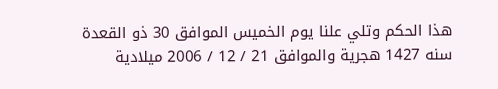هذا الحكم وتلي علنا يوم الخميس الموافق 30 ذو القعدة سنه 1427 هجرية والموافق 21 / 12 / 2006 ميلادية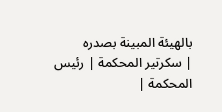بالهيئة المبينة بصدره
| سكرتير المحكمة | رئيس المحكمة |